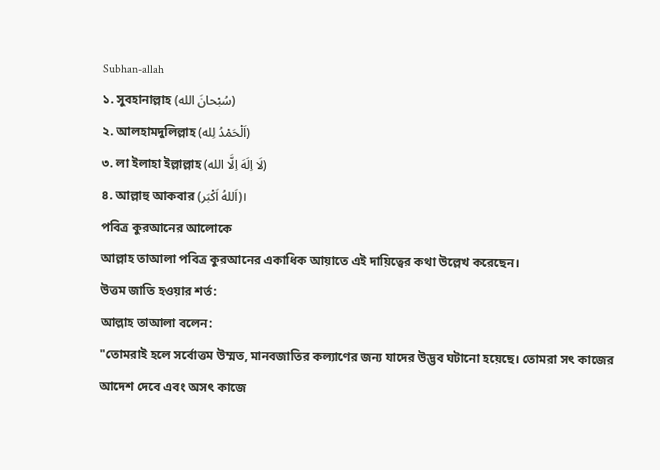Subhan-allah
১. সুবহানাল্লাহ (سُبْحانَ الله)
২. আলহামদুলিল্লাহ (اَلْحَمْدُ لِله)
৩. লা ইলাহা ইল্লাল্লাহ (لَا اِلَهَ اِلَّا الله)
৪. আল্লাহু আকবার (اَللهُ اَكْبَر)।
পবিত্র কুরআনের আলোকে
আল্লাহ তাআলা পবিত্র কুরআনের একাধিক আয়াতে এই দায়িত্বের কথা উল্লেখ করেছেন।
উত্তম জাতি হওয়ার শর্ত:
আল্লাহ তাআলা বলেন:
"তোমরাই হলে সর্বোত্তম উম্মত, মানবজাতির কল্যাণের জন্য যাদের উদ্ভব ঘটানো হয়েছে। তোমরা সৎ কাজের আদেশ দেবে এবং অসৎ কাজে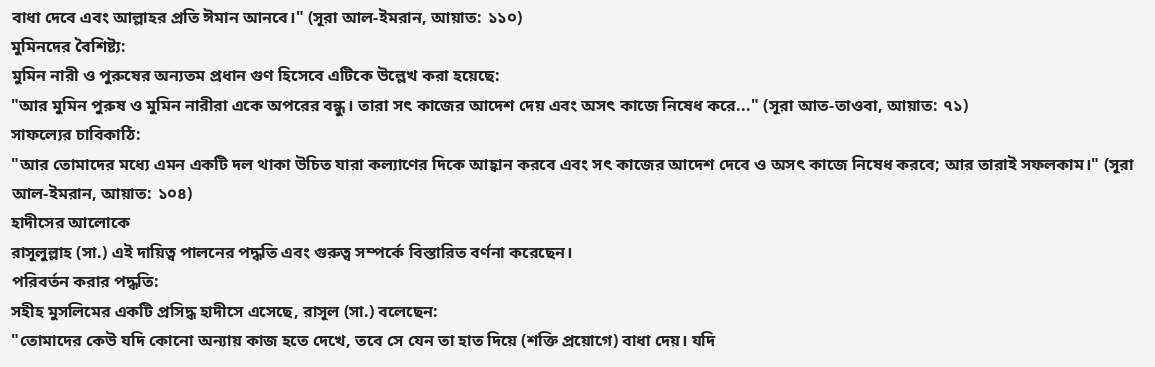বাধা দেবে এবং আল্লাহর প্রতি ঈমান আনবে।" (সূরা আল-ইমরান, আয়াত: ১১০)
মুমিনদের বৈশিষ্ট্য:
মুমিন নারী ও পুরুষের অন্যতম প্রধান গুণ হিসেবে এটিকে উল্লেখ করা হয়েছে:
"আর মুমিন পুরুষ ও মুমিন নারীরা একে অপরের বন্ধু। তারা সৎ কাজের আদেশ দেয় এবং অসৎ কাজে নিষেধ করে..." (সূরা আত-তাওবা, আয়াত: ৭১)
সাফল্যের চাবিকাঠি:
"আর তোমাদের মধ্যে এমন একটি দল থাকা উচিত যারা কল্যাণের দিকে আহ্বান করবে এবং সৎ কাজের আদেশ দেবে ও অসৎ কাজে নিষেধ করবে; আর তারাই সফলকাম।" (সূরা আল-ইমরান, আয়াত: ১০৪)
হাদীসের আলোকে
রাসূলুল্লাহ (সা.) এই দায়িত্ব পালনের পদ্ধতি এবং গুরুত্ব সম্পর্কে বিস্তারিত বর্ণনা করেছেন।
পরিবর্তন করার পদ্ধতি:
সহীহ মুসলিমের একটি প্রসিদ্ধ হাদীসে এসেছে, রাসূল (সা.) বলেছেন:
"তোমাদের কেউ যদি কোনো অন্যায় কাজ হতে দেখে, তবে সে যেন তা হাত দিয়ে (শক্তি প্রয়োগে) বাধা দেয়। যদি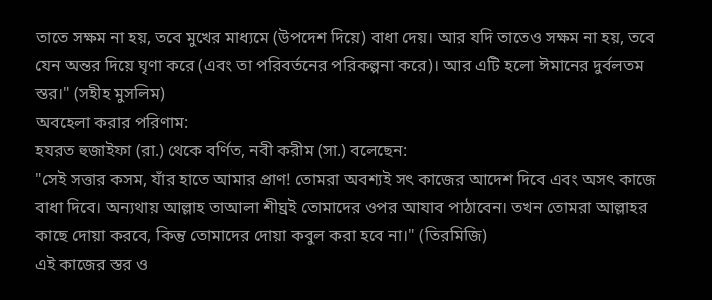তাতে সক্ষম না হয়, তবে মুখের মাধ্যমে (উপদেশ দিয়ে) বাধা দেয়। আর যদি তাতেও সক্ষম না হয়, তবে যেন অন্তর দিয়ে ঘৃণা করে (এবং তা পরিবর্তনের পরিকল্পনা করে)। আর এটি হলো ঈমানের দুর্বলতম স্তর।" (সহীহ মুসলিম)
অবহেলা করার পরিণাম:
হযরত হুজাইফা (রা.) থেকে বর্ণিত, নবী করীম (সা.) বলেছেন:
"সেই সত্তার কসম, যাঁর হাতে আমার প্রাণ! তোমরা অবশ্যই সৎ কাজের আদেশ দিবে এবং অসৎ কাজে বাধা দিবে। অন্যথায় আল্লাহ তাআলা শীঘ্রই তোমাদের ওপর আযাব পাঠাবেন। তখন তোমরা আল্লাহর কাছে দোয়া করবে, কিন্তু তোমাদের দোয়া কবুল করা হবে না।" (তিরমিজি)
এই কাজের স্তর ও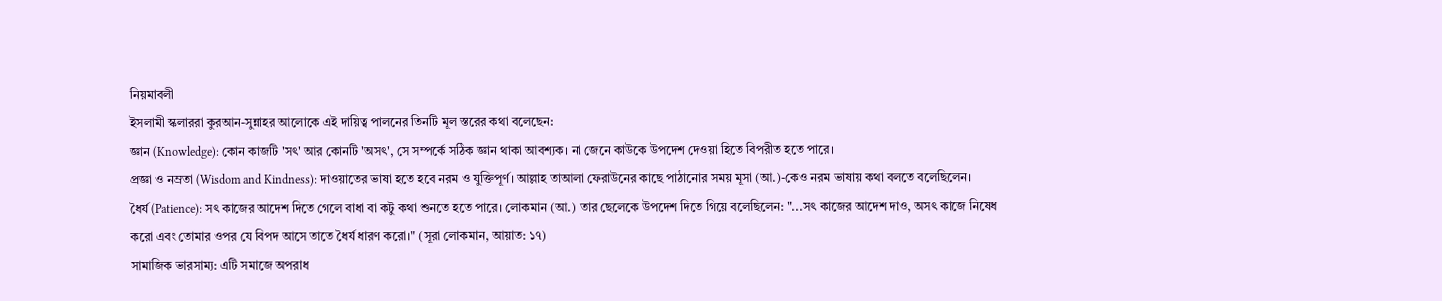নিয়মাবলী
ইসলামী স্কলাররা কুরআন-সুন্নাহর আলোকে এই দায়িত্ব পালনের তিনটি মূল স্তরের কথা বলেছেন:
জ্ঞান (Knowledge): কোন কাজটি 'সৎ' আর কোনটি 'অসৎ', সে সম্পর্কে সঠিক জ্ঞান থাকা আবশ্যক। না জেনে কাউকে উপদেশ দেওয়া হিতে বিপরীত হতে পারে।
প্রজ্ঞা ও নম্রতা (Wisdom and Kindness): দাওয়াতের ভাষা হতে হবে নরম ও যুক্তিপূর্ণ। আল্লাহ তাআলা ফেরাউনের কাছে পাঠানোর সময় মূসা (আ.)-কেও নরম ভাষায় কথা বলতে বলেছিলেন।
ধৈর্য (Patience): সৎ কাজের আদেশ দিতে গেলে বাধা বা কটু কথা শুনতে হতে পারে। লোকমান (আ.) তার ছেলেকে উপদেশ দিতে গিয়ে বলেছিলেন: "...সৎ কাজের আদেশ দাও, অসৎ কাজে নিষেধ করো এবং তোমার ওপর যে বিপদ আসে তাতে ধৈর্য ধারণ করো।" (সূরা লোকমান, আয়াত: ১৭)
সামাজিক ভারসাম্য: এটি সমাজে অপরাধ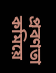প্রবণতা কমিয়ে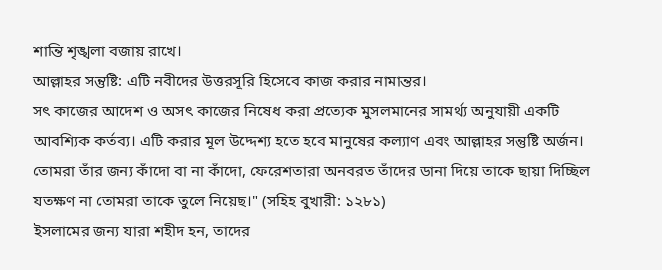শান্তি শৃঙ্খলা বজায় রাখে।
আল্লাহর সন্তুষ্টি: এটি নবীদের উত্তরসূরি হিসেবে কাজ করার নামান্তর।
সৎ কাজের আদেশ ও অসৎ কাজের নিষেধ করা প্রত্যেক মুসলমানের সামর্থ্য অনুযায়ী একটি আবশ্যিক কর্তব্য। এটি করার মূল উদ্দেশ্য হতে হবে মানুষের কল্যাণ এবং আল্লাহর সন্তুষ্টি অর্জন।
তোমরা তাঁর জন্য কাঁদো বা না কাঁদো, ফেরেশতারা অনবরত তাঁদের ডানা দিয়ে তাকে ছায়া দিচ্ছিল যতক্ষণ না তোমরা তাকে তুলে নিয়েছ।" (সহিহ বুখারী: ১২৮১)
ইসলামের জন্য যারা শহীদ হন, তাদের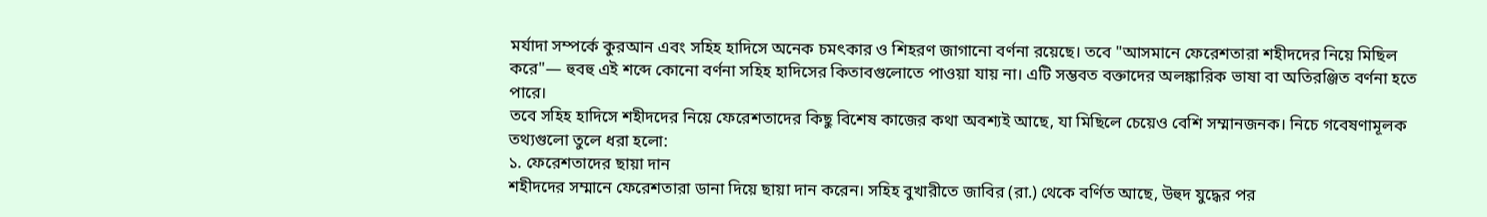মর্যাদা সম্পর্কে কুরআন এবং সহিহ হাদিসে অনেক চমৎকার ও শিহরণ জাগানো বর্ণনা রয়েছে। তবে "আসমানে ফেরেশতারা শহীদদের নিয়ে মিছিল করে"— হুবহু এই শব্দে কোনো বর্ণনা সহিহ হাদিসের কিতাবগুলোতে পাওয়া যায় না। এটি সম্ভবত বক্তাদের অলঙ্কারিক ভাষা বা অতিরঞ্জিত বর্ণনা হতে পারে।
তবে সহিহ হাদিসে শহীদদের নিয়ে ফেরেশতাদের কিছু বিশেষ কাজের কথা অবশ্যই আছে, যা মিছিলে চেয়েও বেশি সম্মানজনক। নিচে গবেষণামূলক তথ্যগুলো তুলে ধরা হলো:
১. ফেরেশতাদের ছায়া দান
শহীদদের সম্মানে ফেরেশতারা ডানা দিয়ে ছায়া দান করেন। সহিহ বুখারীতে জাবির (রা.) থেকে বর্ণিত আছে, উহুদ যুদ্ধের পর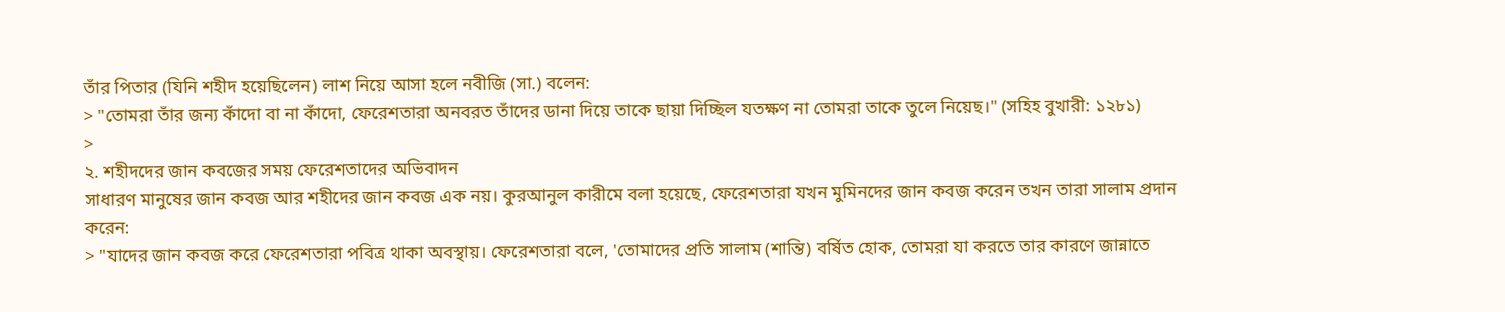তাঁর পিতার (যিনি শহীদ হয়েছিলেন) লাশ নিয়ে আসা হলে নবীজি (সা.) বলেন:
> "তোমরা তাঁর জন্য কাঁদো বা না কাঁদো, ফেরেশতারা অনবরত তাঁদের ডানা দিয়ে তাকে ছায়া দিচ্ছিল যতক্ষণ না তোমরা তাকে তুলে নিয়েছ।" (সহিহ বুখারী: ১২৮১)
>
২. শহীদদের জান কবজের সময় ফেরেশতাদের অভিবাদন
সাধারণ মানুষের জান কবজ আর শহীদের জান কবজ এক নয়। কুরআনুল কারীমে বলা হয়েছে, ফেরেশতারা যখন মুমিনদের জান কবজ করেন তখন তারা সালাম প্রদান করেন:
> "যাদের জান কবজ করে ফেরেশতারা পবিত্র থাকা অবস্থায়। ফেরেশতারা বলে, 'তোমাদের প্রতি সালাম (শান্তি) বর্ষিত হোক, তোমরা যা করতে তার কারণে জান্নাতে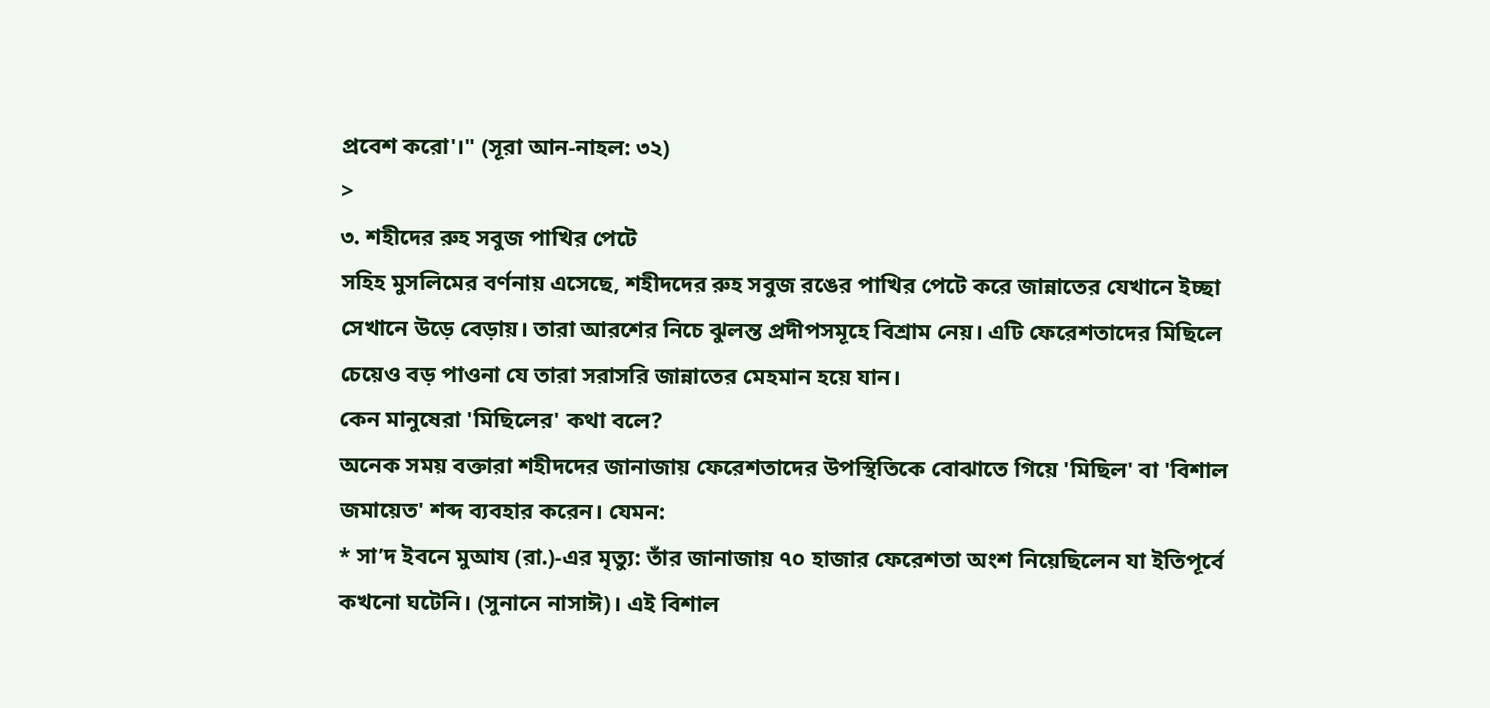প্রবেশ করো'।" (সূরা আন-নাহল: ৩২)
>
৩. শহীদের রুহ সবুজ পাখির পেটে
সহিহ মুসলিমের বর্ণনায় এসেছে, শহীদদের রুহ সবুজ রঙের পাখির পেটে করে জান্নাতের যেখানে ইচ্ছা সেখানে উড়ে বেড়ায়। তারা আরশের নিচে ঝুলন্ত প্রদীপসমূহে বিশ্রাম নেয়। এটি ফেরেশতাদের মিছিলে চেয়েও বড় পাওনা যে তারা সরাসরি জান্নাতের মেহমান হয়ে যান।
কেন মানুষেরা 'মিছিলের' কথা বলে?
অনেক সময় বক্তারা শহীদদের জানাজায় ফেরেশতাদের উপস্থিতিকে বোঝাতে গিয়ে 'মিছিল' বা 'বিশাল জমায়েত' শব্দ ব্যবহার করেন। যেমন:
* সা’দ ইবনে মুআয (রা.)-এর মৃত্যু: তাঁর জানাজায় ৭০ হাজার ফেরেশতা অংশ নিয়েছিলেন যা ইতিপূর্বে কখনো ঘটেনি। (সুনানে নাসাঈ)। এই বিশাল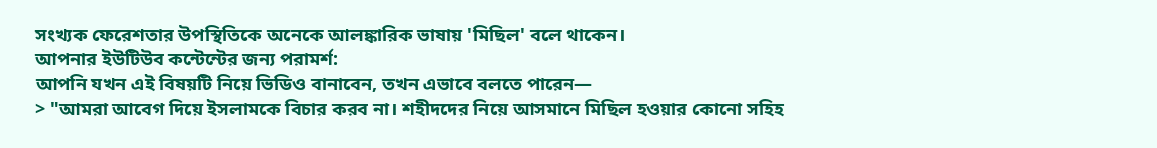সংখ্যক ফেরেশতার উপস্থিতিকে অনেকে আলঙ্কারিক ভাষায় 'মিছিল' বলে থাকেন।
আপনার ইউটিউব কন্টেন্টের জন্য পরামর্শ:
আপনি যখন এই বিষয়টি নিয়ে ভিডিও বানাবেন, তখন এভাবে বলতে পারেন—
> "আমরা আবেগ দিয়ে ইসলামকে বিচার করব না। শহীদদের নিয়ে আসমানে মিছিল হওয়ার কোনো সহিহ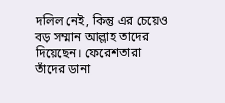দলিল নেই, কিন্তু এর চেয়েও বড় সম্মান আল্লাহ তাদের দিয়েছেন। ফেরেশতারা তাঁদের ডানা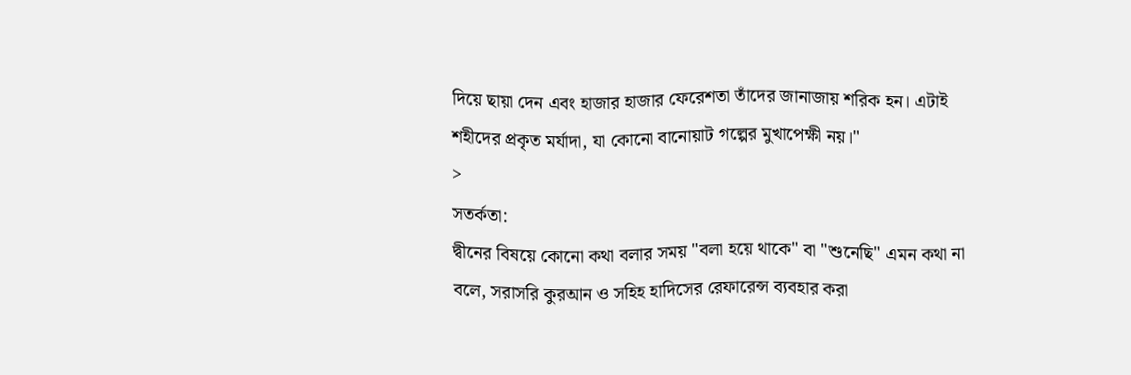দিয়ে ছায়া দেন এবং হাজার হাজার ফেরেশতা তাঁদের জানাজায় শরিক হন। এটাই শহীদের প্রকৃত মর্যাদা, যা কোনো বানোয়াট গল্পের মুখাপেক্ষী নয়।"
>
সতর্কতা:
দ্বীনের বিষয়ে কোনো কথা বলার সময় "বলা হয়ে থাকে" বা "শুনেছি" এমন কথা না বলে, সরাসরি কুরআন ও সহিহ হাদিসের রেফারেন্স ব্যবহার করা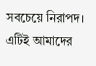সবচেয়ে নিরাপদ। এটিই আমাদের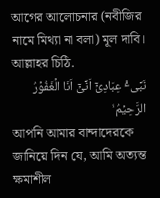আগের আলোচনার (নবীজির নামে মিথ্যা না বলা) মূল দাবি।
আল্লাহর চিঠি.
نَبِّیٴۡ عِبَادِیۡۤ اَنِّیۡۤ اَنَا الۡغَفُوۡرُ الرَّحِیۡمُ ۙ
আপনি আমার বান্দাদেরকে জানিয়ে দিন যে, আমি অত্যন্ত ক্ষমাশীল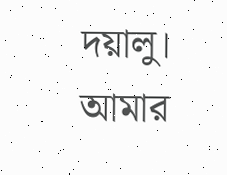দয়ালু।
আমার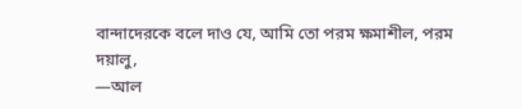বান্দাদেরকে বলে দাও যে, আমি তো পরম ক্ষমাশীল, পরম দয়ালু,
—আল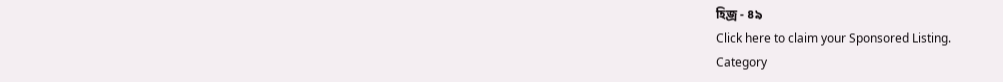হিজ্র - ৪৯
Click here to claim your Sponsored Listing.
Category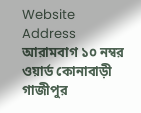Website
Address
আরামবাগ ১০ নম্বর ওয়ার্ড কোনাবাড়ী গাজীপুর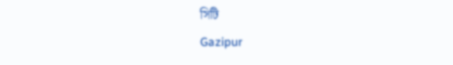সিটি
Gazipur